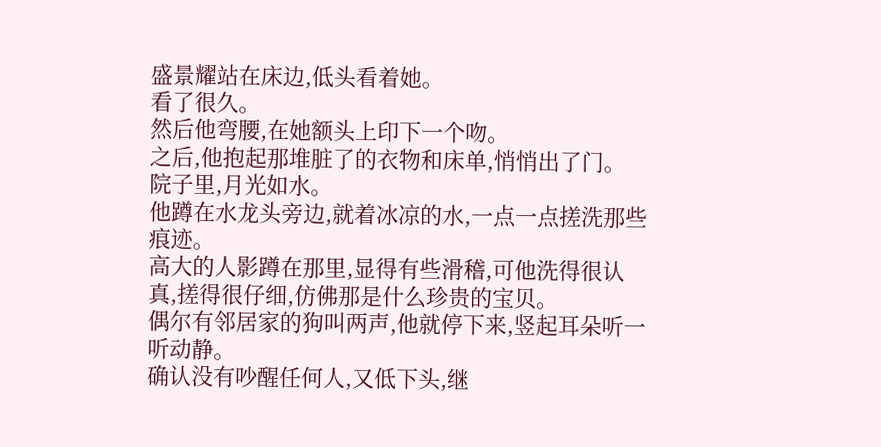盛景耀站在床边,低头看着她。
看了很久。
然后他弯腰,在她额头上印下一个吻。
之后,他抱起那堆脏了的衣物和床单,悄悄出了门。
院子里,月光如水。
他蹲在水龙头旁边,就着冰凉的水,一点一点搓洗那些痕迹。
高大的人影蹲在那里,显得有些滑稽,可他洗得很认真,搓得很仔细,仿佛那是什么珍贵的宝贝。
偶尔有邻居家的狗叫两声,他就停下来,竖起耳朵听一听动静。
确认没有吵醒任何人,又低下头,继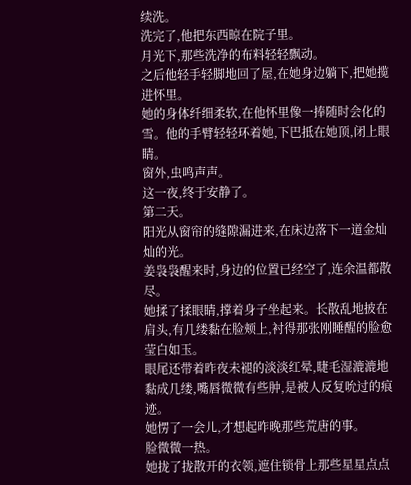续洗。
洗完了,他把东西晾在院子里。
月光下,那些洗净的布料轻轻飘动。
之后他轻手轻脚地回了屋,在她身边躺下,把她揽进怀里。
她的身体纤细柔软,在他怀里像一捧随时会化的雪。他的手臂轻轻环着她,下巴抵在她顶,闭上眼睛。
窗外,虫鸣声声。
这一夜,终于安静了。
第二天。
阳光从窗帘的缝隙漏进来,在床边落下一道金灿灿的光。
姜袅袅醒来时,身边的位置已经空了,连余温都散尽。
她揉了揉眼睛,撑着身子坐起来。长散乱地披在肩头,有几缕黏在脸颊上,衬得那张刚睡醒的脸愈莹白如玉。
眼尾还带着昨夜未褪的淡淡红晕,睫毛湿漉漉地黏成几缕,嘴唇微微有些肿,是被人反复吮过的痕迹。
她愣了一会儿,才想起昨晚那些荒唐的事。
脸微微一热。
她拢了拢散开的衣领,遮住锁骨上那些星星点点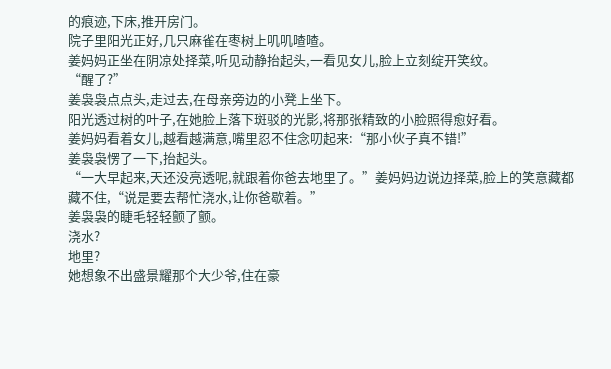的痕迹,下床,推开房门。
院子里阳光正好,几只麻雀在枣树上叽叽喳喳。
姜妈妈正坐在阴凉处择菜,听见动静抬起头,一看见女儿,脸上立刻绽开笑纹。
“醒了?”
姜袅袅点点头,走过去,在母亲旁边的小凳上坐下。
阳光透过树的叶子,在她脸上落下斑驳的光影,将那张精致的小脸照得愈好看。
姜妈妈看着女儿,越看越满意,嘴里忍不住念叨起来:“那小伙子真不错!”
姜袅袅愣了一下,抬起头。
“一大早起来,天还没亮透呢,就跟着你爸去地里了。”姜妈妈边说边择菜,脸上的笑意藏都藏不住,“说是要去帮忙浇水,让你爸歇着。”
姜袅袅的睫毛轻轻颤了颤。
浇水?
地里?
她想象不出盛景耀那个大少爷,住在豪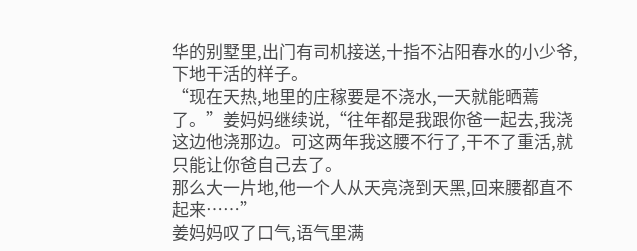华的别墅里,出门有司机接送,十指不沾阳春水的小少爷,下地干活的样子。
“现在天热,地里的庄稼要是不浇水,一天就能晒蔫了。”姜妈妈继续说,“往年都是我跟你爸一起去,我浇这边他浇那边。可这两年我这腰不行了,干不了重活,就只能让你爸自己去了。
那么大一片地,他一个人从天亮浇到天黑,回来腰都直不起来……”
姜妈妈叹了口气,语气里满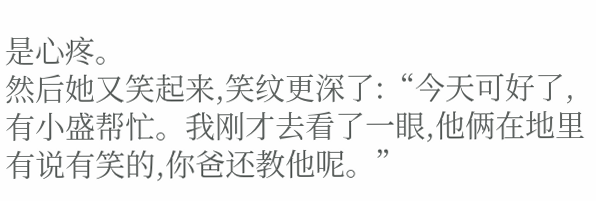是心疼。
然后她又笑起来,笑纹更深了:“今天可好了,有小盛帮忙。我刚才去看了一眼,他俩在地里有说有笑的,你爸还教他呢。”